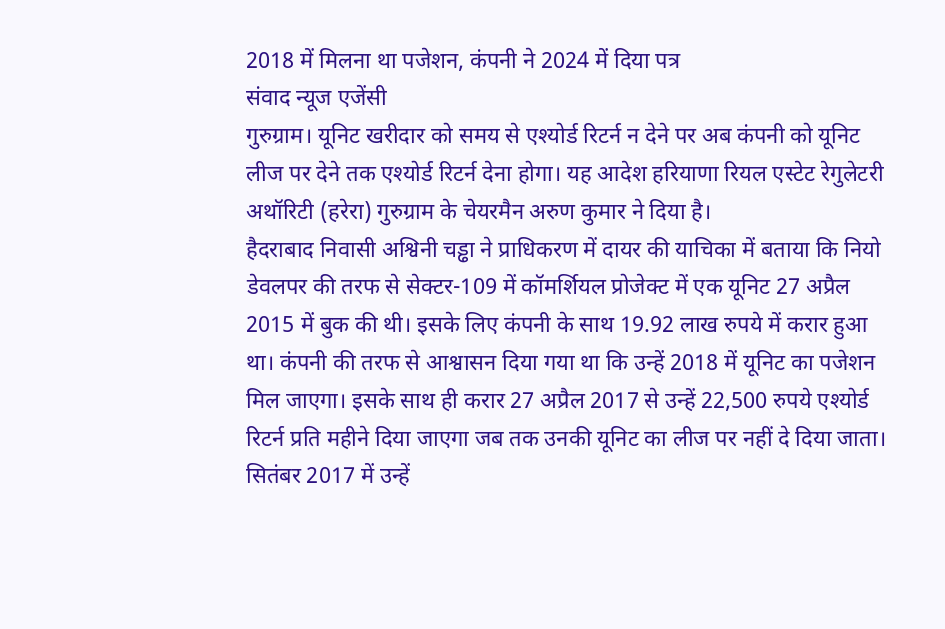2018 में मिलना था पजेशन, कंपनी ने 2024 में दिया पत्र
संवाद न्यूज एजेंसी
गुरुग्राम। यूनिट खरीदार को समय से एश्योर्ड रिटर्न न देने पर अब कंपनी को यूनिट लीज पर देने तक एश्योर्ड रिटर्न देना होगा। यह आदेश हरियाणा रियल एस्टेट रेगुलेटरी अथॉरिटी (हरेरा) गुरुग्राम के चेयरमैन अरुण कुमार ने दिया है।
हैदराबाद निवासी अश्विनी चड्ढा ने प्राधिकरण में दायर की याचिका में बताया कि नियो डेवलपर की तरफ से सेक्टर-109 में कॉमर्शियल प्रोजेक्ट में एक यूनिट 27 अप्रैल 2015 में बुक की थी। इसके लिए कंपनी के साथ 19.92 लाख रुपये में करार हुआ था। कंपनी की तरफ से आश्वासन दिया गया था कि उन्हें 2018 में यूनिट का पजेशन मिल जाएगा। इसके साथ ही करार 27 अप्रैल 2017 से उन्हें 22,500 रुपये एश्योर्ड रिटर्न प्रति महीने दिया जाएगा जब तक उनकी यूनिट का लीज पर नहीं दे दिया जाता। सितंबर 2017 में उन्हें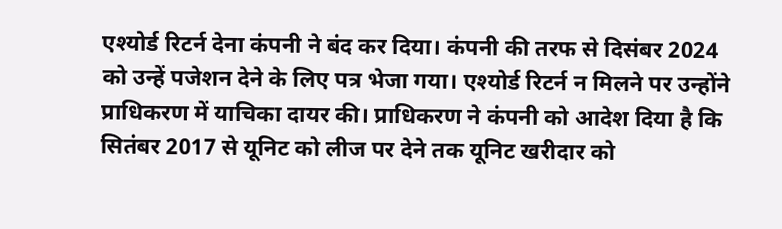एश्योर्ड रिटर्न देना कंपनी ने बंद कर दिया। कंपनी की तरफ से दिसंबर 2024 को उन्हें पजेशन देने के लिए पत्र भेजा गया। एश्योर्ड रिटर्न न मिलने पर उन्होंने प्राधिकरण में याचिका दायर की। प्राधिकरण ने कंपनी को आदेश दिया है कि सितंबर 2017 से यूनिट को लीज पर देने तक यूनिट खरीदार को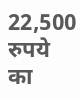22,500 रुपये का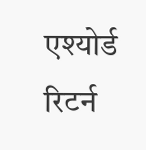एश्योर्ड रिटर्न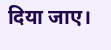दिया जाए।